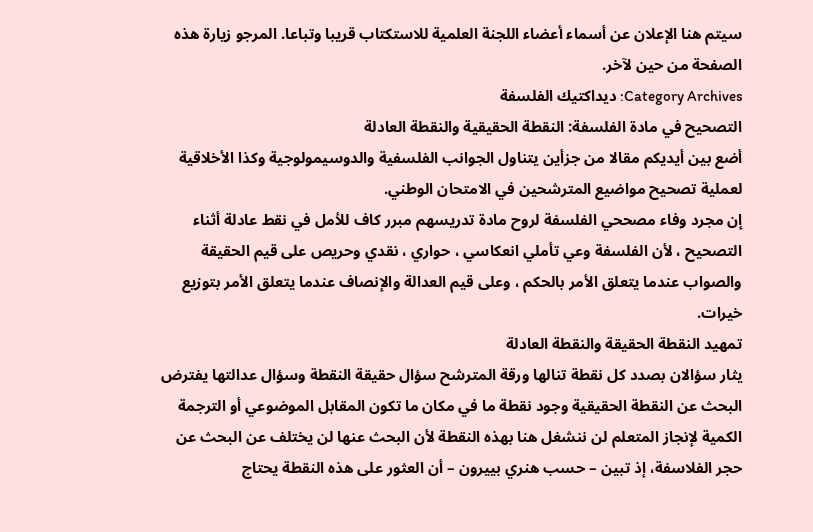سيتم هنا الإعلان عن أسماء أعضاء اللجنة العلمية للاستكتاب قريبا وتباعا. المرجو زيارة هذه الصفحة من حين لآخر.
Category Archives: ديداكتيك الفلسفة
التصحيح في مادة الفلسفة: النقطة الحقيقية والنقطة العادلة
أضع بين أيديكم مقالا من جزأين يتناول الجوانب الفلسفية والدوسيمولوجية وكذا الأخلاقية لعملية تصحيح مواضيع المترشحين في الامتحان الوطني.
إن مجرد وفاء مصححي الفلسفة لروح مادة تدريسهم مبرر كاف للأمل في نقط عادلة أثناء التصحيح ، لأن الفلسفة وعي تأملي انعكاسي ، حواري ، نقدي وحريص على قيم الحقيقة والصواب عندما يتعلق الأمر بالحكم ، وعلى قيم العدالة والإنصاف عندما يتعلق الأمر بتوزيع خيرات.
تمهيد النقطة الحقيقة والنقطة العادلة
يثار سؤالان بصدد كل نقطة تنالها ورقة المترشح سؤال حقيقة النقطة وسؤال عدالتها يفترض البحث عن النقطة الحقيقية وجود نقطة ما في مكان ما تكون المقابل الموضوعي أو الترجمة الكمية لإنجاز المتعلم لن ننشغل هنا بهذه النقطة لأن البحث عنها لن يختلف عن البحث عن حجر الفلاسفة، إذ تبين – حسب هنري بييرون – أن العثور على هذه النقطة يحتاج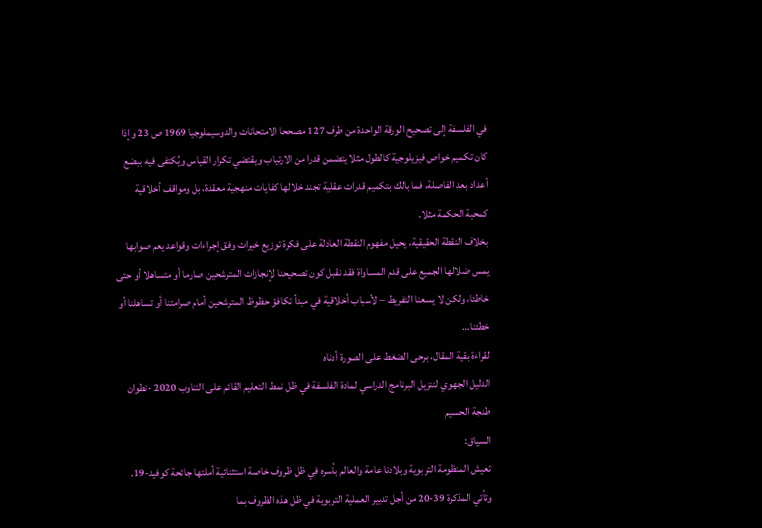في الفلسفة إلى تصحيح الورقة الواحدة من طرف 127 مصححا الامتحانات والدوسيملوجيا 1969 ص 23 وإذا كان تكميم خواص فيزيلوجية كالطول مثلا يتضمن قدرا من الارتياب ويقتضي تكرار القياس ويُكتفى فيه ببضع أعداد بعد الفاصلة، فما بالك بتكميم قدرات عقلية تجند خلالها كفايات منهجية معقدة، بل ومواقف أخلاقية كمحبة الحكمة مثلا.
بخلاف النقطة الحقيقية، يحيل مفهوم النقطة العادلة على فكرة توزيع خيرات وفق إجراءات وقواعد يعم صوابها يمس ضلالها الجميع على قدم المساواة فقد نقبل كون تصحيحنا لإنجازات المترشحين صارما أو متساهلا أو حتى خاطئا، ولكن لا يسعنا التفريط – لأسباب أخلاقية في مبدأ تكافؤ حظوظ المترشحين أمام صرامتنا أو تساهلنا أو خطئنا…
لقراءة بقية المقال، برحى الضغط على الصورة أدناه
الدليل الجهوي لننزيل البرنامج الدراسي لمادة الفلسفة في ظل نمط التعليم القائم على التناوب 2020 -نطوان طنجة الحسيم
السياق:
تعيش المنظومة التربوية وبلادنا عامة والعالم بأسره في ظل ظروف خاصة استثنائية أملتها جائحة كوفيد-19. وتأتي المذكرة 39-20 من أجل تدبير العملية التربوية في ظل هذه الظروف بما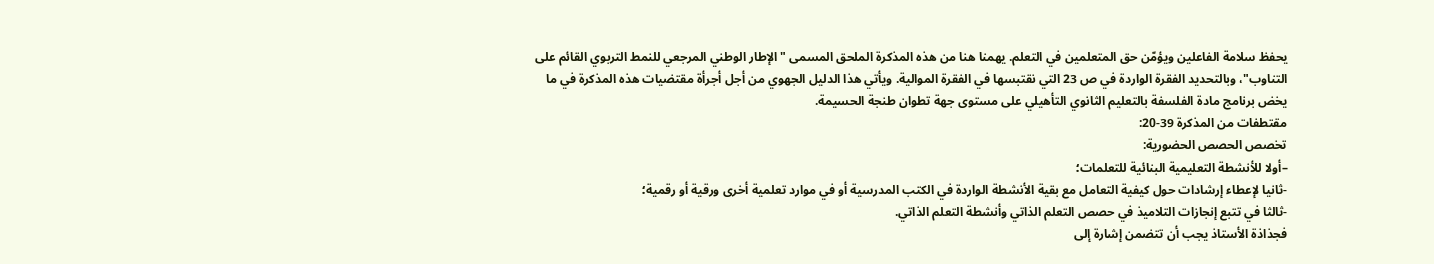يحفظ سلامة الفاعلين ويؤمّن حق المتعلمين في التعلم. يهمنا هنا من هذه المذكرة الملحق المسمى "الإطار الوطني المرجعي للنمط التربوي القائم على التناوب"، وبالتحديد الفقرة الواردة في ص 23 التي نقتبسها في الفقرة الموالية. ويأتي هذا الدليل الجهوي من أجل أجرأة مقتضيات هذه المذكرة في ما يخض برنامج مادة الفلسفة بالتعليم الثانوي التأهيلي على مستوى جهة تطوان طنجة الحسيمة.
مقتطفات من المذكرة 39-20:
تخصص الحصص الحضورية:
–أولا للأنشطة التعليمية البنائية للتعلمات؛
-ثانيا لإعطاء إرشادات حول كيفية التعامل مع بقية الأنشطة الواردة في الكتب المدرسية أو في موارد تعلمية أخرى ورقية أو رقمية؛
-ثالثا في تتبع إنجازات التلاميذ في حصص التعلم الذاتي وأنشطة التعلم الذاتي.
فجذاذة الأستاذ يجب أن تتضمن إشارة إلى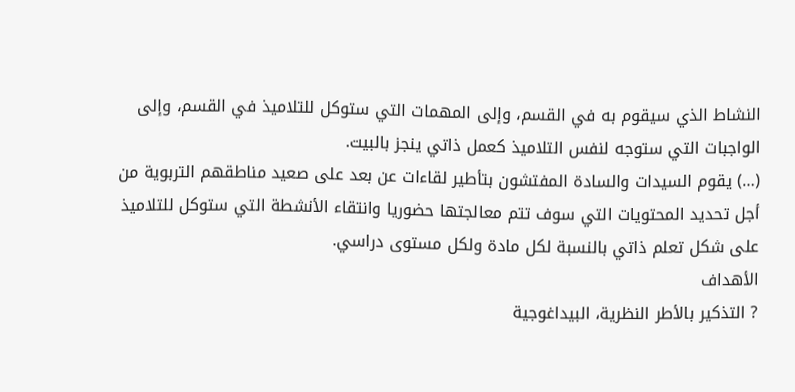النشاط الذي سيقوم به في القسم، وإلى المهمات التي ستوكل للتلاميذ في القسم، وإلى الواجبات التي ستوجه لنفس التلاميذ كعمل ذاتي ينجز بالبيت.
(…) يقوم السيدات والسادة المفتشون بتأطير لقاءات عن بعد على صعيد مناطقهم التربوية من أجل تحديد المحتويات التي سوف تتم معالجتها حضوريا وانتقاء الأنشطة التي ستوكل للتلاميذ على شكل تعلم ذاتي بالنسبة لكل مادة ولكل مستوى دراسي.
الأهداف
? التذكير بالأطر النظرية، البيداغوجية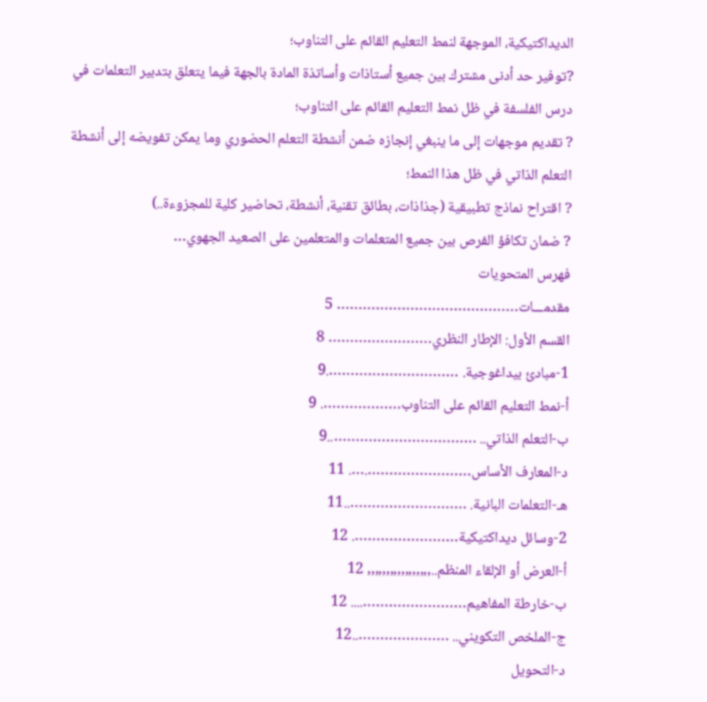الديداكتيكية، الموجهة لنمط التعليم القائم على التناوب؛
?توفير حد أدنى مشترك بين جميع أستاذات وأساتذة المادة بالجهة فيما يتعلق بتدبير التعلمات في درس الفلسفة في ظل نمط التعليم القائم على التناوب؛
? تقديم موجهات إلى ما ينبغي إنجازه ضمن أنشطة التعلم الحضوري وما يمكن تفويضه إلى أنشطة التعلم الذاتي في ظل هذا النمط؛
? اقتراح نماذج تطبيقية (جذاذات، بطائق تقنية، أنشطة، تحاضير كلية للمجزوءة..)
? ضمان تكافؤ الفرص بين جميع المتعلمات والمتعلمين على الصعيد الجهوي…
فهرس المتحويات
مقدمـــات…………………………………… 5
القسم الأول: الإطار النظري…………………… 8
1-مبادئ بيداغوجية. ………………………….9
أ-نمط التعليم القائم على التناوب………………. 9
ب-التعلم الذاتي.. ……………………………..9
د-المعارف الأساس…………………….…. 11
هـ-التعلمات البانية. ………………………..11
2-وسائل ديداكتيكية……………………. 12
أ-العرض أو الإلقاء المنظم..,,,,,,,,,,,,,,,,, 12
ب-خارطة المفاهيم…………………….... 12
ج-الملخص التكويني.. …………………..12
د-التحويل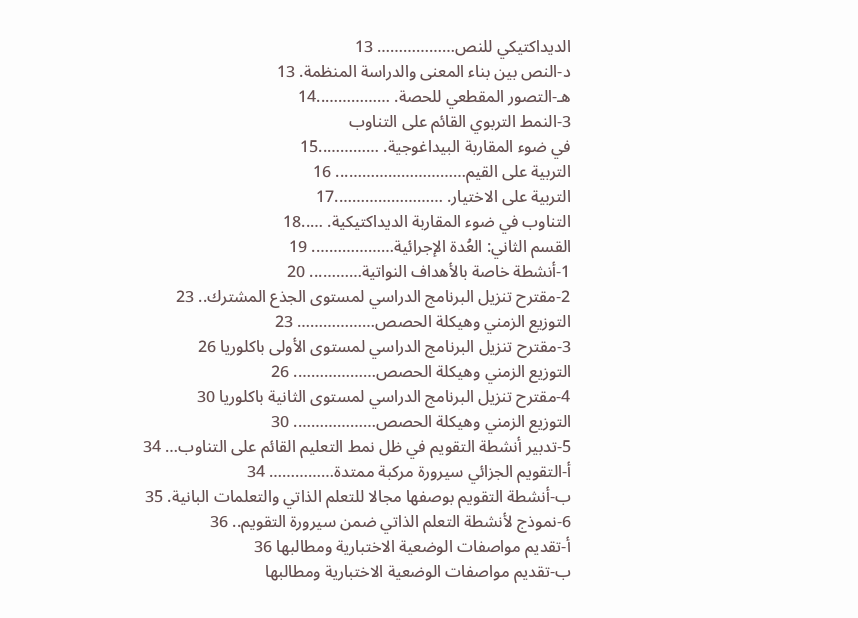الديداكتيكي للنص……………… 13
د-النص بين بناء المعنى والدراسة المنظمة. 13
هـ-التصور المقطعي للحصة. ……………..14
3-النمط التربوي القائم على التناوب
في ضوء المقاربة البيداغوجية. …………..15
التربية على القيم………………………... 16
التربية على الاختيار. …………………….17
التناوب في ضوء المقاربة الديداكتيكية. …..18
القسم الثاني: العُدة الإجرائية………………. 19
1-أنشطة خاصة بالأهداف النواتية………... 20
2-مقترح تنزيل البرنامج الدراسي لمستوى الجذع المشترك.. 23
التوزيع الزمني وهيكلة الحصص……………… 23
3-مقترح تنزيل البرنامج الدراسي لمستوى الأولى باكلوريا 26
التوزيع الزمني وهيكلة الحصص………………. 26
4-مقترح تنزيل البرنامج الدراسي لمستوى الثانية باكلوريا 30
التوزيع الزمني وهيكلة الحصص………………. 30
5-تدبير أنشطة التقويم في ظل نمط التعليم القائم على التناوب… 34
أ-التقويم الجزائي سيرورة مركبة ممتدة…………… 34
ب-أنشطة التقويم بوصفها مجالا للتعلم الذاتي والتعلمات البانية. 35
6-نموذج لأنشطة التعلم الذاتي ضمن سيرورة التقويم.. 36
أ-تقديم مواصفات الوضعية الاختبارية ومطالبها 36
ب-تقديم مواصفات الوضعية الاختبارية ومطالبها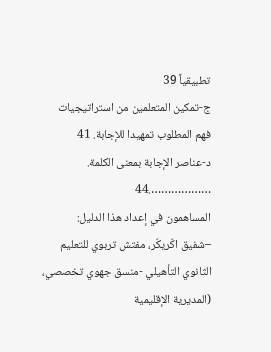تطبيقياً 39
ج-تمكين المتعلمين من استراتيجيات فهم المطلوب تمهيدا للإجابة. 41
د-عناصر الإجابة بمعنى الكلمة. ……………….44
المساهمون في إعداد هذا الدليل:
–شفيق اكّريكّر، مفتش تربوي للتعليم الثانوي التأهيلي -منسق جهوي تخصصي، (المديرية الإقليمية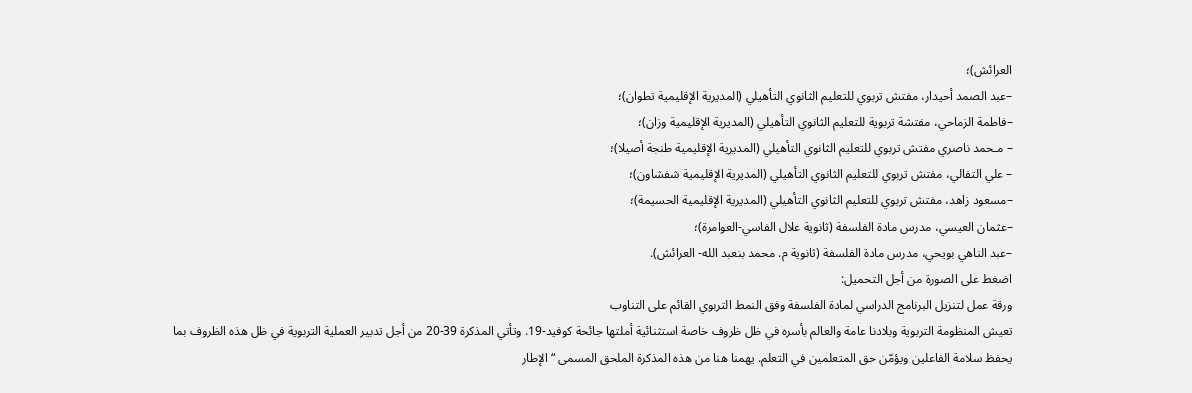العرائش)؛
–عبد الصمد أحيدار، مفتش تربوي للتعليم الثانوي التأهيلي (المديرية الإقليمية تطوان)؛
–فاطمة الزماحي، مفتشة تربوية للتعليم الثانوي التأهيلي (المديرية الإقليمية وزان)؛
– مـحمد ناصري مفتش تربوي للتعليم الثانوي التأهيلي (المديرية الإقليمية طنجة أصيلا)؛
– علي التفالي، مفتش تربوي للتعليم الثانوي التأهيلي (المديرية الإقليمية شفشاون)؛
–مسعود زاهد، مفتش تربوي للتعليم الثانوي التأهيلي (المديرية الإقليمية الحسيمة)؛
–عثمان العيسي، مدرس مادة الفلسفة (ثانوية علال الفاسي-العوامرة)؛
–عبد الناهي بويحي، مدرس مادة الفلسفة (ثانوية م. محمد بنعبد الله- العرائش).
اضغط على الصورة من أجل التحميل:
ورقة عمل لتنزيل البرنامج الدراسي لمادة الفلسفة وفق النمط التربوي القائم على التناوب
تعيش المنظومة التربوية وبلادنا عامة والعالم بأسره في ظل ظروف خاصة استثنائية أملتها جائحة كوفيد-19. وتأتي المذكرة 39-20 من أجل تدبير العملية التربوية في ظل هذه الظروف بما يحفظ سلامة الفاعلين ويؤمّن حق المتعلمين في التعلم. يهمنا هنا من هذه المذكرة الملحق المسمى “الإطار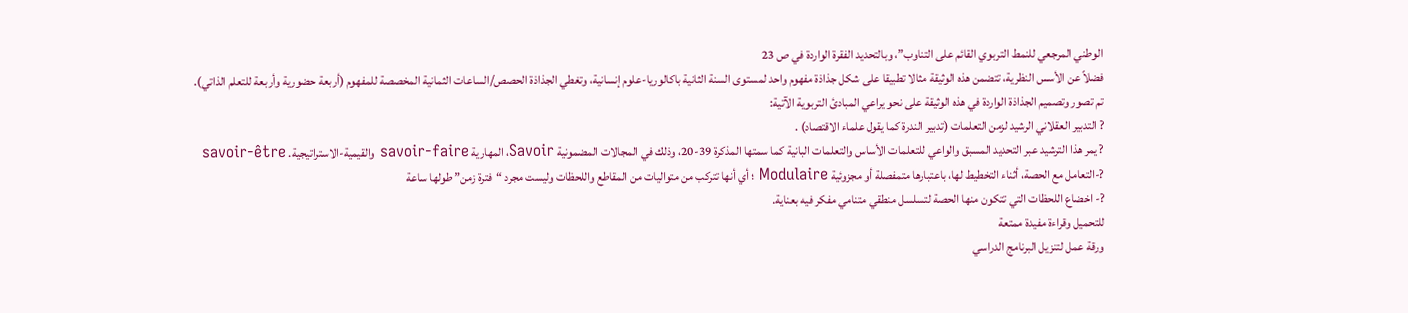الوطني المرجعي للنمط التربوي القائم على التناوب”، وبالتحديد الفقرة الواردة في ص 23
فضلاً عن الأسس النظرية، تتضمن هذه الوثيقة مثالا تطبيقا على شكل جذاذة مفهوم واحد لمستوى السنة الثانية باكالوريا-علوم إنسانية، وتغطي الجذاذة الحصص/الساعات الثمانية المخصصة للمفهوم (أربعة حضورية وأربعة للتعلم الذاتي).
تم تصور وتصميم الجذاذة الواردة في هذه الوثيقة على نحو يراعي المبادئ التربوية الآتية:
? التدبير العقلاني الرشيد لزمن التعلمات (تدبير الندرة كما يقول علماء الاقتصاد) .
? يمر هذا الترشيد عبر التحديد المسبق والواعي للتعلمات الأساس والتعلمات البانية كما سمتها المذكرة 39-20، وذلك في المجالات المضمونية Savoir، المهارية savoir-faire والقيمية-الاستراتيجية. savoir-être
?-التعامل مع الحصة، أثناء التخطيط لها، باعتبارها متمفصلة أو مجزوئية Modulaire ؛ أي أنها تتركب من متواليات من المقاطع واللحظات وليست مجرد “فترة زمن” طولها ساعة
?- اخضاع اللحظات التي تتكون منها الحصة لتسلسل منطقي متنامي مفكر فيه بعناية.
للتحميل وقراءة مفيدة ممتعة
ورقة عمل لتنزيل البرنامج الدراسي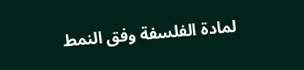لمادة الفلسفة وفق النمط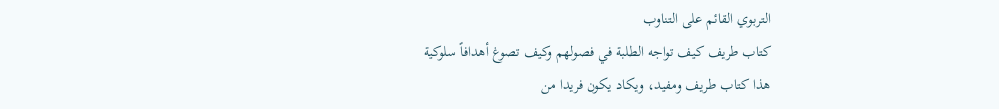التربوي القائم على التناوب
كتاب طريف كيف تواجه الطلبة في فصولهم وكيف تصوغ أهدافاً سلوكية
هذا كتاب طريف ومفيد، ويكاد يكون فريدا من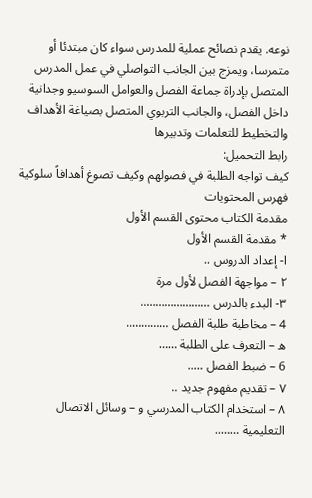نوعه. يقدم نصائح عملية للمدرس سواء كان مبتدئا أو متمرسا، ويمزج بين الجانب التواصلي في عمل المدرس المتصل بإدراة جماعة الفصل والعوامل السوسيو وجدانية داخل الفصل، والجانب التربوي المتصل بصياغة الأهداف والتخطيط للتعلمات وتدبيرها
رابط التحميل:
كيف تواجه الطلبة في فصولهم وكيف تصوغ أهدافاً سلوكية
فهرس المحتويات
مقدمة الكتاب محتوى القسم الأول
* مقدمة القسم الأول
ا- إعداد الدروس ..
۲ – مواجهة الفصل لأول مرة
٣- البدء بالدرس …………………..
4 – مخاطبة طلبة الفصل …………..
ه – التعرف على الطلبة ……
6 – ضبط الفصل …..
۷ – تقديم مفهوم جديد ..
۸ – استخدام الكتاب المدرسي و – وسائل الاتصال التعليمية ……..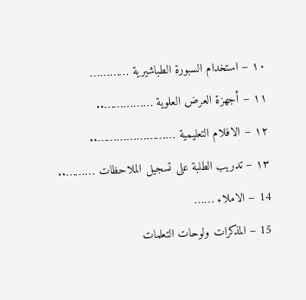۱۰ – استخدام السبورة الطباشيرية …………
۱۱ – أجهزة العرض العلوية ……………..
۱۲ – الافلام التعليمية ……………………..
۱۳ – تدريب الطلبة على تسجيل الملاحظات ………..
14 – الاملاء ……
15 – المذكرات ولوحات التعلمات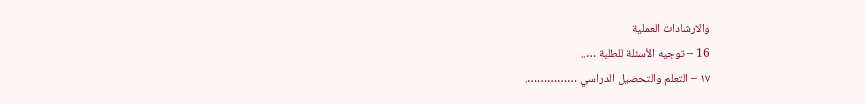والارشادات العملية
16 – توجيه الأسئلة للطلبة …..
۱۷ – التعلم والتحصيل الدراسي …………….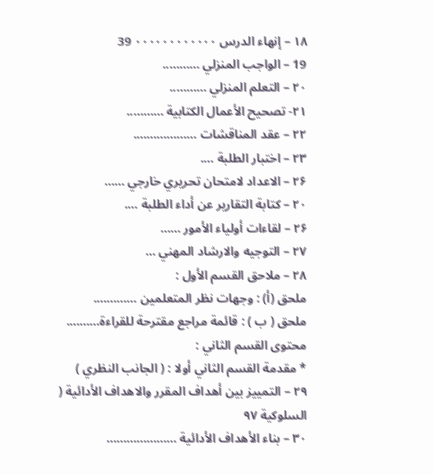۱۸ – إنهاء الدرس ۰۰۰۰۰۰۰۰۰۰۰۰ 39
19 – الواجب المنزلي ………..
۲۰ – التعلم المنزلي ………..
۲۱- تصحيح الأعمال الكتابية ………..
۲۲ – عقد المناقشات ……………….
۲۳ – اختبار الطلبة ….
۲۶ – الاعداد لامتحان تحریري خارجي ……
۲۰ – كتابة التقارير عن أداء الطلبة ….
۲۶ – لقاءات أولياء الأمور ……
۲۷ – التوجيه والارشاد المهني …
۲۸ – ملاحق القسم الأول :
ملحق (أ) : وجهات نظر المتعلمين ………….
ملحق ( ب ) : قائمة مراجع مقترحة للقراءة……….
محتوى القسم الثاني :
* مقدمة القسم الثاني أولا : ( الجانب النظري )
۲۹ – التمييز بين أهداف المقرر والاهداف الأدائية ( السلوكية ۹۷
۳۰ – بناء الأهداف الأدائية …………………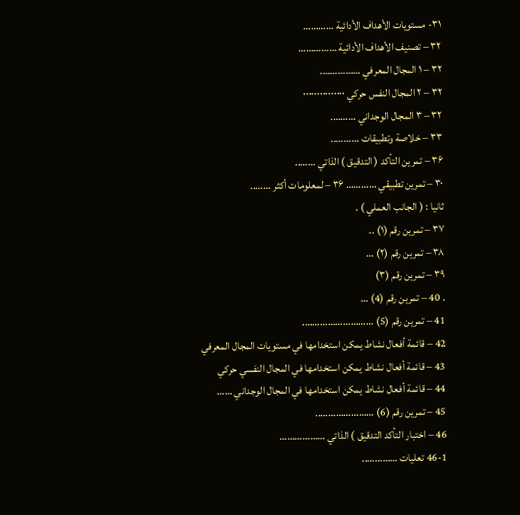۳۱- مستويات الأهداف الأدائية …………
۳۲ – تصنيف الأهداف الأدائية ……………
۳۲ – ۱ المجال المعرفي …………….
۳۲ – ۲ المجال النفس حركي ۰۰۰۰۰۰۰۰۰۰۰۰۰۰۰
۳۲ – ۳ المجال الوجداني ……….
۳۳ – خلاصة وتطبيقات ………..
۳۶ – تمرين التأكد ( التدقيق ) الذاتي ……..
۳۰ – تمرين تطبيقي ………… ۳۶ – لمعلومات أكثر ……..
ثانيا : ( الجانب العملي ) .
۳۷ – تمرین رقم (۱) ..
۳۸ – تمرین رقم (۲) …
۳۹ – تمرین رقم (۳)
. 40 – تمرین رقم (4) …
41 – تمرین رقم (5) ……………………….
42 – قائمة أفعال نشاط يمكن استخدامها في مستويات المجال المعرفي
43 – قائمة أفعال نشاط يمكن استخدامها في المجال النفسي حركي
44 – قائمة أفعال نشاط يمكن استخدامها في المجال الوجداني ……
45 – تمرین رقم (6) …………………..
46 – اختبار التأكد التدقيق ) الذاتي ………………
46-1 تعليات …………..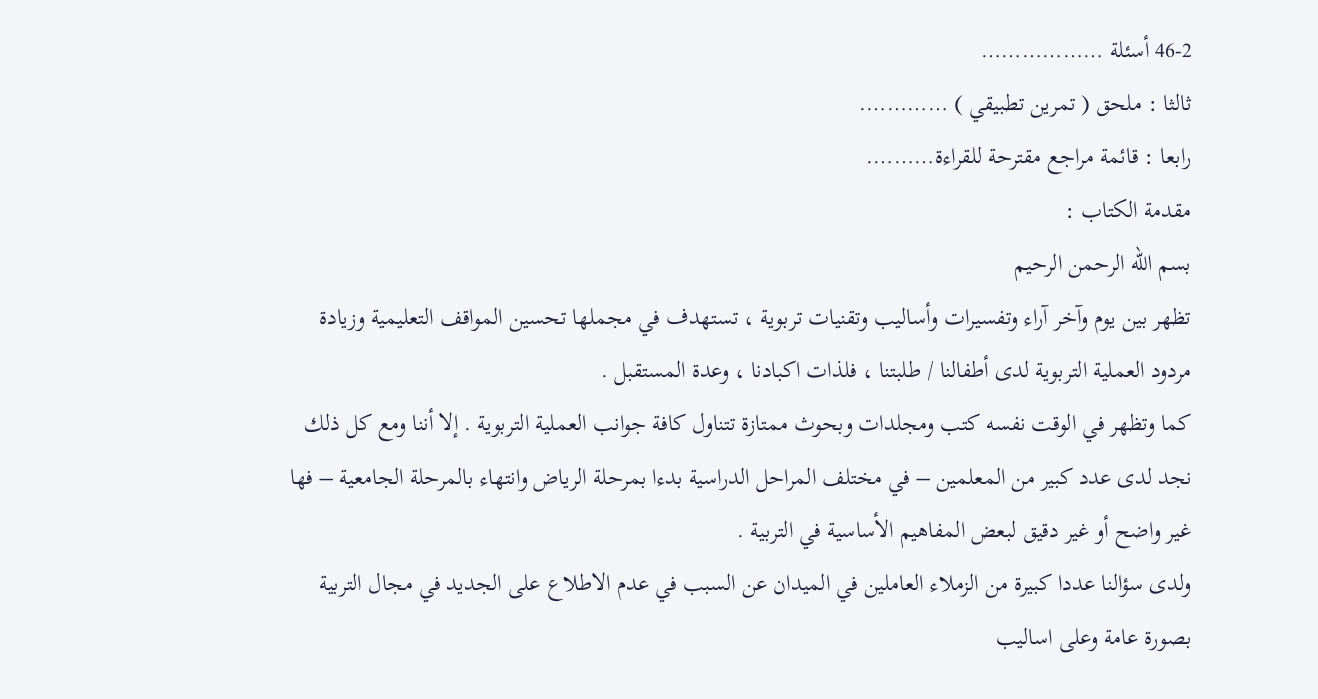46-2 أسئلة ………………
ثالثا : ملحق ( تمرين تطبيقي ) ………….
رابعا : قائمة مراجع مقترحة للقراءة……….
مقدمة الكتاب :
بسم الله الرحمن الرحيم
تظهر بين يوم وآخر آراء وتفسيرات وأساليب وتقنيات تربوية ، تستهدف في مجملها تحسين المواقف التعليمية وزيادة مردود العملية التربوية لدى أطفالنا / طلبتنا ، فلذات اكبادنا ، وعدة المستقبل .
كما وتظهر في الوقت نفسه كتب ومجلدات وبحوث ممتازة تتناول كافة جوانب العملية التربوية . إلا أننا ومع كل ذلك نجد لدى عدد كبير من المعلمين – في مختلف المراحل الدراسية بدءا بمرحلة الرياض وانتهاء بالمرحلة الجامعية – فها غير واضح أو غير دقيق لبعض المفاهيم الأساسية في التربية .
ولدى سؤالنا عددا كبيرة من الزملاء العاملين في الميدان عن السبب في عدم الاطلاع على الجديد في مجال التربية بصورة عامة وعلى اساليب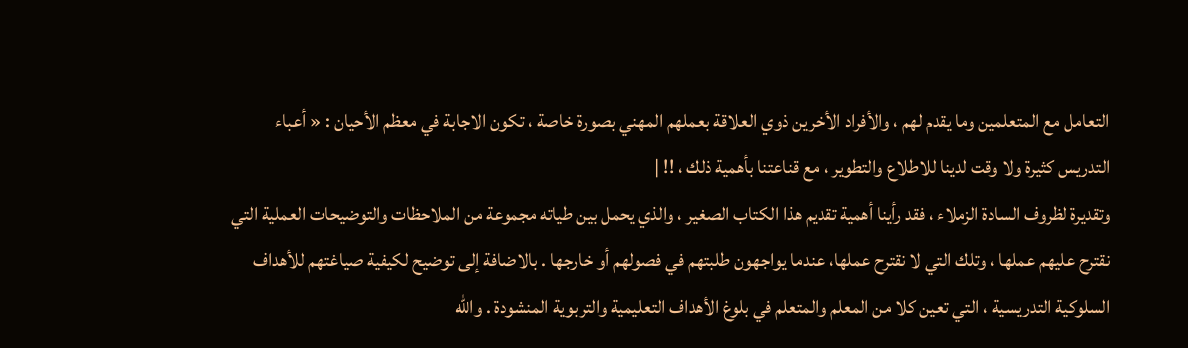التعامل مع المتعلمين وما يقدم لهم ، والأفراد الأخرين ذوي العلاقة بعملهم المهني بصورة خاصة ، تكون الاجابة في معظم الأحيان : « أعباء التدريس كثيرة ولا وقت لدينا للاطلاع والتطوير ، مع قناعتنا بأهمية ذلك ، !! |
وتقديرة لظروف السادة الزملاء ، فقد رأينا أهمية تقديم هذا الكتاب الصغير ، والذي يحمل بين طياته مجموعة من الملاحظات والتوضيحات العملية التي نقترح عليهم عملها ، وتلك التي لا نقترح عملها، عندما يواجهون طلبتهم في فصولهم أو خارجها . بالاضافة إلى توضيح لكيفية صياغتهم للأهداف السلوكية التدريسية ، التي تعين كلا من المعلم والمتعلم في بلوغ الأهداف التعليمية والتربوية المنشودة . والله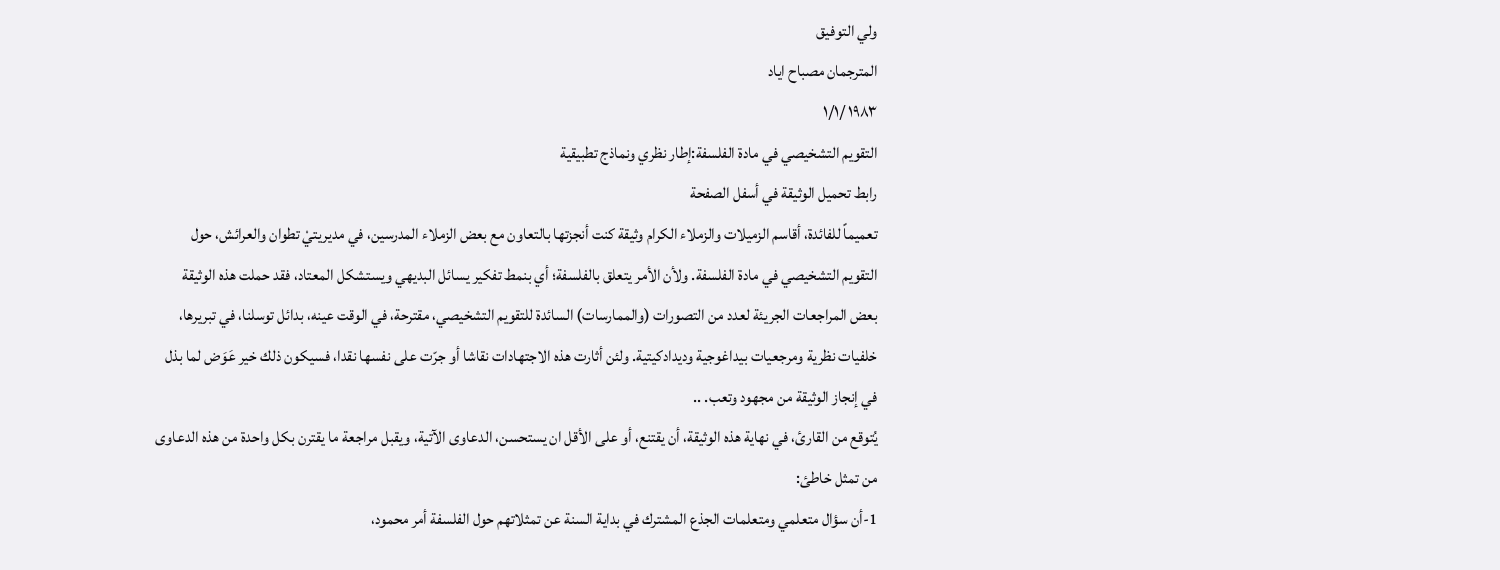ولي التوفيق
المترجمان مصباح اياد
۱۹۸۳ /۱/۱
التقويم التشخيصي في مادة الفلسفة:إطار نظري ونماذج تطبيقية
رابط تحميل الوثيقة في أسفل الصفحة
تعميماً للفائدة، أقاسم الزميلات والزملاء الكرام وثيقة كنت أنجزتها بالتعاون مع بعض الزملاء المدرسين، في مديريتيْ تطوان والعرائش، حول التقويم التشخيصي في مادة الفلسفة. ولأن الأمر يتعلق بالفلسفة؛ أي بنمط تفكير يسائل البديهي ويستشكل المعتاد، فقد حملت هذه الوثيقة بعض المراجعات الجريئة لعدد من التصورات (والممارسات) السائدة للتقويم التشخيصي، مقترحة، في الوقت عينه، بدائل توسلنا، في تبريرها، خلفيات نظرية ومرجعيات بيداغوجية وديدادكيتية. ولئن أثارت هذه الاجتهادات نقاشا أو جرّت على نفسها نقدا، فسيكون ذلك خير عَوَض لما بذل في إنجاز الوثيقة من مجهود وتعب. ..
يُتوقع من القارئ، في نهاية هذه الوثيقة، أن يقتنع، أو على الأقل ان يستحسن، الدعاوى الآتية، ويقبل مراجعة ما يقترن بكل واحدة من هذه الدعاوى من تمثل خاطئ:
1-أن سؤال متعلمي ومتعلمات الجذع المشترك في بداية السنة عن تمثلاتهم حول الفلسفة أمر محمود،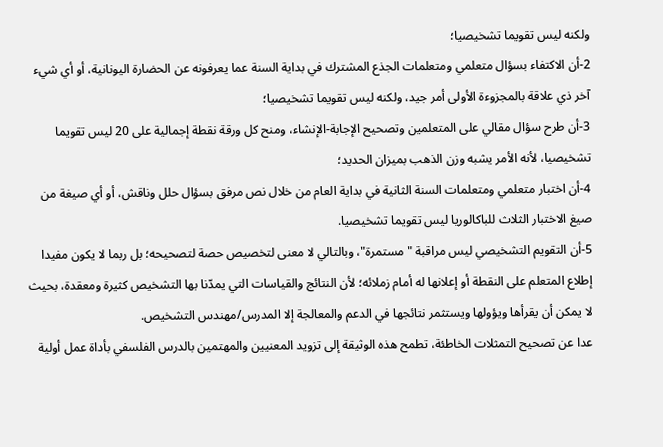ولكنه ليس تقويما تشخيصيا؛
2-أن الاكتفاء بسؤال متعلمي ومتعلمات الجذع المشترك في بداية السنة عما يعرفونه عن الحضارة اليونانية، أو أي شيء آخر ذي علاقة بالمجزوءة الأولى أمر جيد، ولكنه ليس تقويما تشخيصيا؛
3-أن طرح سؤال مقالي على المتعلمين وتصحيح الإجابة-الإنشاء، ومنح كل ورقة نقطة إجمالية على 20 ليس تقويما تشخيصيا، لأنه الأمر يشبه وزن الذهب بميزان الحديد؛
4-أن اختبار متعلمي ومتعلمات السنة الثانية في بداية العام من خلال نص مرفق بسؤال حلل وناقش، أو أي صيغة من صيغ الاختبار الثلاث للباكالوريا ليس تقويما تشخيصيا.
5-أن التقويم التشخيصي ليس مراقبة "مستمرة"، وبالتالي لا معنى لتخصيص حصة لتصحيحه؛ بل ربما لا يكون مفيدا إطلاع المتعلم على النقطة أو إعلانها له أمام زملائه؛ لأن النتائج والقياسات التي يمدّنا بها التشخيص كثيرة ومعقدة، بحيث لا يمكن أن يقرأها ويؤولها ويستثمر نتائجها في الدعم والمعالجة إلا المدرس/مهندس التشخيص.
عدا عن تصحيح التمثلات الخاطئة، تطمح هذه الوثيقة إلى تزويد المعنيين والمهتمين بالدرس الفلسفي بأداة عمل أولية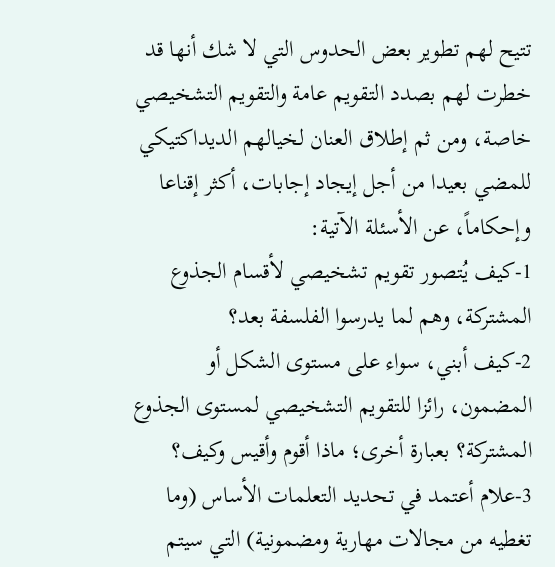تتيح لهم تطوير بعض الحدوس التي لا شك أنها قد خطرت لهم بصدد التقويم عامة والتقويم التشخيصي خاصة، ومن ثم إطلاق العنان لخيالهم الديداكتيكي للمضي بعيدا من أجل إيجاد إجابات، أكثر إقناعا وإحكاماً، عن الأسئلة الآتية:
1-كيف يُتصور تقويم تشخيصي لأقسام الجذوع المشتركة، وهم لما يدرسوا الفلسفة بعد؟
2-كيف أبني، سواء على مستوى الشكل أو المضمون، رائزا للتقويم التشخيصي لمستوى الجذوع المشتركة؟ بعبارة أخرى؛ ماذا أقوم وأقيس وكيف؟
3-علام أعتمد في تحديد التعلمات الأساس (وما تغطيه من مجالات مهارية ومضمونية) التي سيتم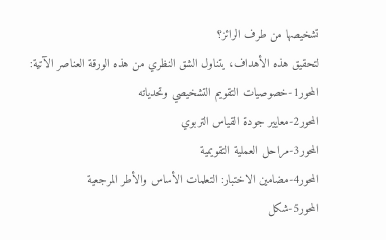تشخيصها من طرف الرائز؟
لتحقيق هذه الأهداف، يتناول الشق النظري من هذه الورقة العناصر الآتية:
المحور1-خصوصيات التقويم التشخيصي وتحدياته
المحور2-معايير جودة القياس التربوي
المحور3-مراحل العملية التقويمية
المحور4-مضامين الاختبار: التعلمات الأساس والأطر المرجعية
المحور5-شكل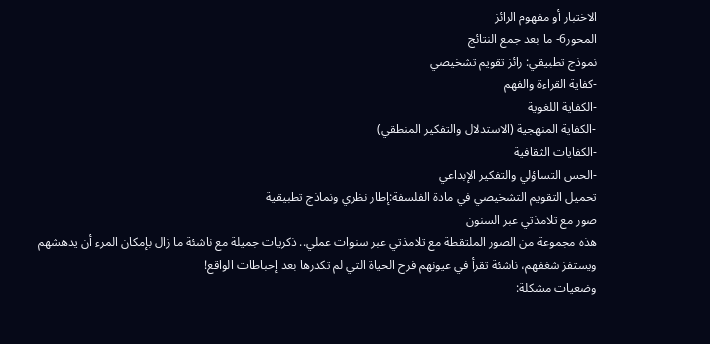الاختبار أو مفهوم الرائز
المحور6- ما بعد جمع النتائج
نموذج تطبيقي: رائز تقويم تشخيصي
-كفاية القراءة والفهم
-الكفاية اللغوية
-الكفاية المنهجية (الاستدلال والتفكير المنطقي)
-الكفايات الثقافية
-الحس التساؤلي والتفكير الإبداعي
تحميل التقويم التشخيصي في مادة الفلسفة:إطار نظري ونماذج تطبيقية
صور مع تلامذتي عبر السنون
هذه مجموعة من الصور الملتقطة مع تلامذتي عبر سنوات عملي.. ذكريات جميلة مع ناشئة ما زال بإمكان المرء أن يدهشهم ويستفز شغفهم، ناشئة تقرأ في عيونهم فرح الحياة التي لم تكدرها بعد إحباطات الواقع!
وضعيات مشكلة: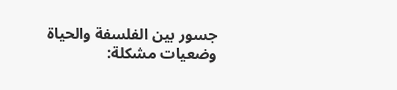جسور بين الفلسفة والحياة
وضعيات مشكلة: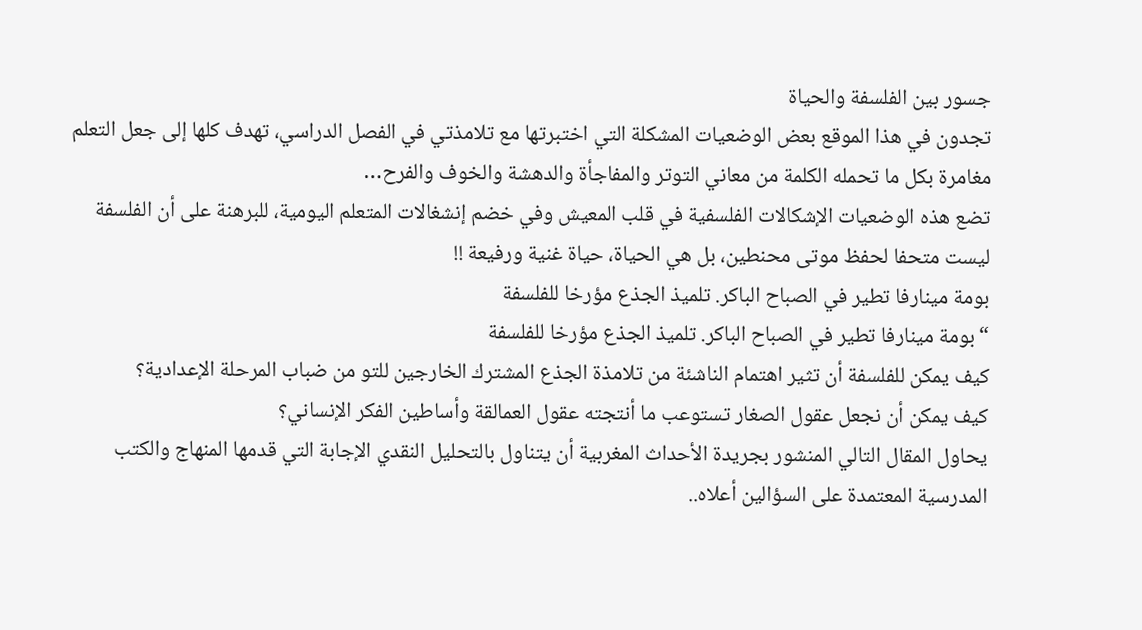جسور بين الفلسفة والحياة
تجدون في هذا الموقع بعض الوضعيات المشكلة التي اختبرتها مع تلامذتي في الفصل الدراسي، تهدف كلها إلى جعل التعلم مغامرة بكل ما تحمله الكلمة من معاني التوتر والمفاجأة والدهشة والخوف والفرح…
تضع هذه الوضعيات الإشكالات الفلسفية في قلب المعيش وفي خضم إنشغالات المتعلم اليومية، للبرهنة على أن الفلسفة ليست متحفا لحفظ موتى محنطين، بل هي الحياة، حياة غنية ورفيعة !!
بومة مينارفا تطير في الصباح الباكر. تلميذ الجذع مؤرخا للفلسفة
“بومة مينارفا تطير في الصباح الباكر. تلميذ الجذع مؤرخا للفلسفة
كيف يمكن للفلسفة أن تثير اهتمام الناشئة من تلامذة الجذع المشترك الخارجين للتو من ضباب المرحلة الإعدادية؟
كيف يمكن أن نجعل عقول الصغار تستوعب ما أنتجته عقول العمالقة وأساطين الفكر الإنساني؟
يحاول المقال التالي المنشور بجريدة الأحداث المغربية أن يتناول بالتحليل النقدي الإجابة التي قدمها المنهاج والكتب المدرسية المعتمدة على السؤالين أعلاه..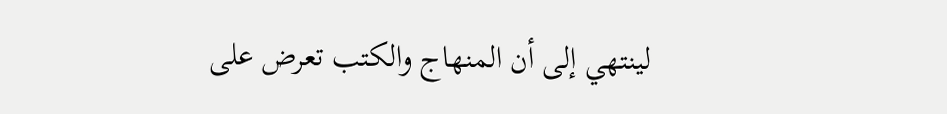لينتهي إلى أن المنهاج والكتب تعرض على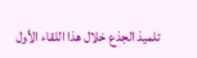تلميذ الجذع خلال هذا اللقاء الأول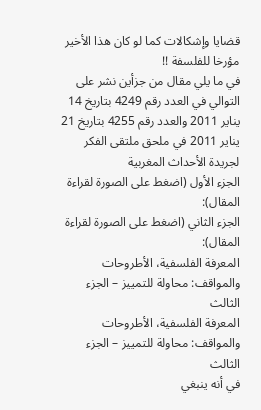قضايا وإشكالات كما لو كان هذا الأخير مؤرخا للفلسفة !!
في ما يلي مقال من جزأين نشر على التوالي في العدد رقم 4249 بتاريخ 14 يناير 2011 والعدد رقم 4255 بتاريخ 21 يناير 2011 في ملحق ملتقى الفكر لجريدة الأحداث المغربية
الجزء الأول (اضغط على الصورة لقراءة المقال):
الجزء الثاني (اضغط على الصورة لقراءة المقال):
المعرفة الفلسفية، الأطروحات والمواقف: محاولة للتمييز – الجزء الثالث
المعرفة الفلسفية، الأطروحات والمواقف: محاولة للتمييز – الجزء الثالث
في أنه ينبغي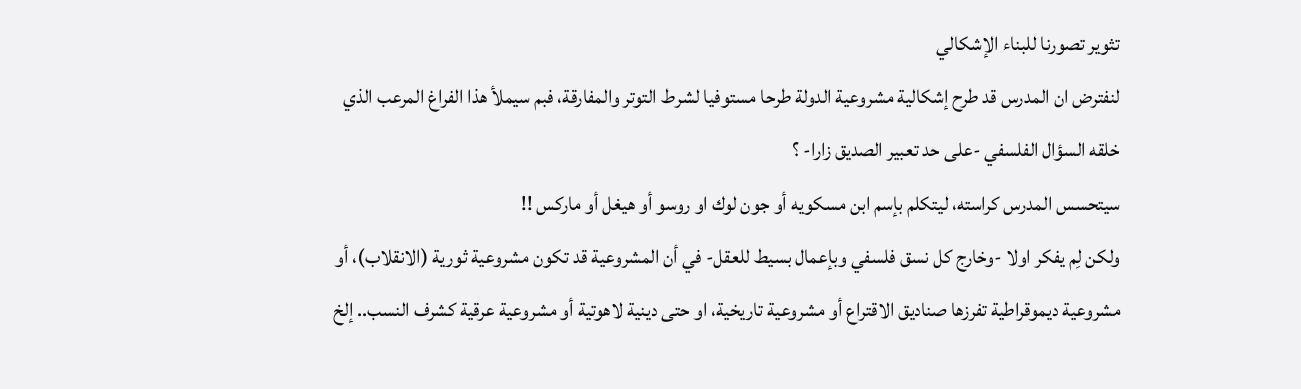تثوير تصورنا للبناء الإشكالي
لنفترض ان المدرس قد طرح إشكالية مشروعية الدولة طرحا مستوفيا لشرط التوتر والمفارقة، فبم سيملأ هذا الفراغ المرعب الذي خلقه السؤال الفلسفي -على حد تعبير الصديق زارا- ؟
سيتحسس المدرس كراسته، ليتكلم بإسم ابن مسكويه أو جون لوك او روسو أو هيغل أو ماركس !!
ولكن لِم يفكر اولا -وخارج كل نسق فلسفي وبإعمال بسيط للعقل- في أن المشروعية قد تكون مشروعية ثورية (الانقلاب)، أو مشروعية ديموقراطية تفرزها صناديق الاقتراع أو مشروعية تاريخية، او حتى دينية لاهوتية أو مشروعية عرقية كشرف النسب.. إلخ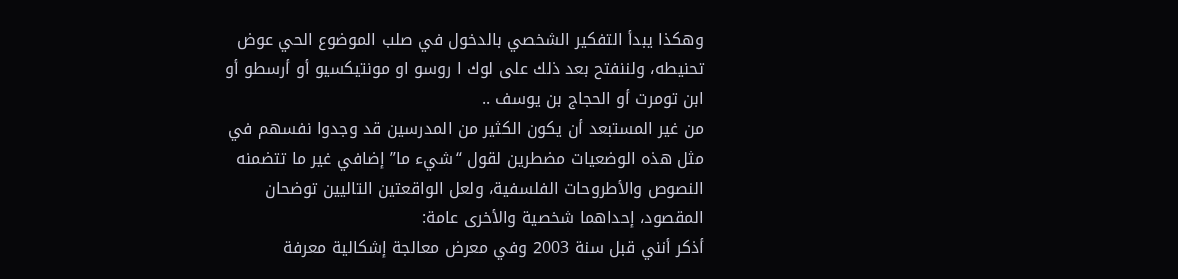وهكذا يبدأ التفكير الشخصي بالدخول في صلب الموضوع الحي عوض تحنيطه، ولننفتح بعد ذلك على لوك ا روسو او مونتيكسيو أو أرسطو أو ابن تومرت أو الحجاج بن يوسف ..
من غير المستبعد أن يكون الكثير من المدرسين قد وجدوا نفسهم في مثل هذه الوضعيات مضطرين لقول “شيء ما” إضافي غير ما تتضمنه النصوص والأطروحات الفلسفية، ولعل الواقعتين التاليين توضحان المقصود، إحداهما شخصية والأخرى عامة:
أذكر أنني قبل سنة 2003 وفي معرض معالجة إشكالية معرفة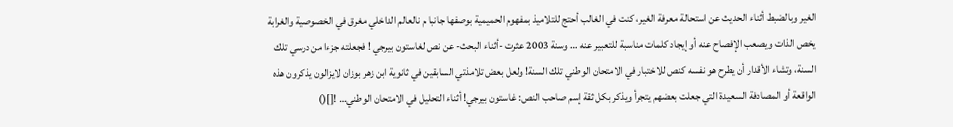الغير وبالضبط أثناء الحديث عن استحالة معرفة الغير، كنت في الغالب أحتج للتلاميذ بمفهوم الحميمية بوصفها جانبا م نالعالم الداخلي مغرق في الخصوصية والغرابة يخص الذات ويصعب الإفصاح عنه أو إيجاد كلمات مناسبة للتعبير عنه … وسنة 2003 عثرت -أثناء البحث- عن نص لغاستون بيرجي ! فجعلته جزءا من درسي تلك السنة، وتشاء الأقدار أن يطرح هو نفسه كنص للاختبار في الامتحان الوطني تلك السنة! ولعل بعض تلامذتي السابقين في ثانوية ابن زهر بوزان لايزالون يذكرون هذه الواقعة أو المصادفة السعيدة التي جعلت بعضهم يتجرأ ويذكر بكل ثقة إسم صاحب النص: غاستون بيرجي! أثناء التحليل في الامتحان الوطني… ![]()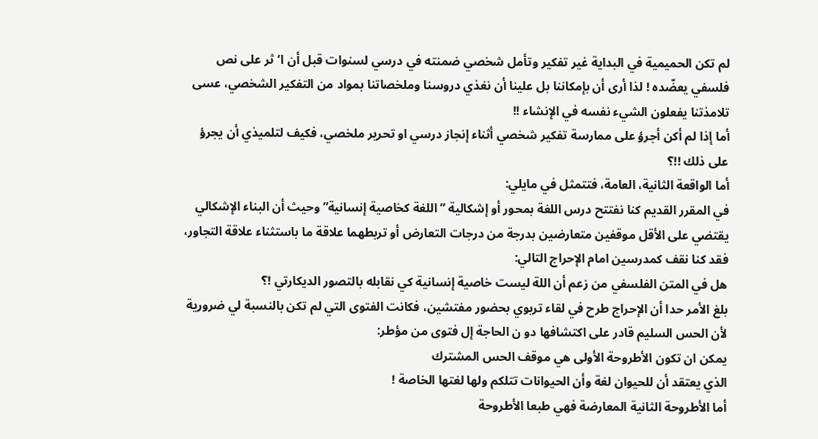لم تكن الحميمية في البداية غير تفكير وتأمل شخصي ضمنته في درسي لسنوات قبل أن ا‘ثر على نص فلسفي يعضّده ! لذا أرى أن بإمكاننا بل علينا أن نغذي دروسنا وملخصاتنا بمواد من التفكير الشخصي، عسى تلامذتنا يفعلون الشيء نفسه في الإنشاء !!
أما إذا لم أكن أجرؤ على ممارسة تفكير شخصي أثناء إنجاز درسي او تحرير ملخصي، فكيف لتلميذي أن يجرؤ على ذلك !!؟
أما الواقعة الثانية، العامة، فتتمثل في مايلي:
في المقرر القديم كنا نفتتح درس اللغة بمحور أو إشكالية ” اللغة كخاصية إنسانية” وحيث أن البناء الإشكالي يقتضي على الأقل موقفين متعارضين بدرجة من درجات التعارض أو تربطهما علاقة ما باستثناء علاقة التجاور، فقد كنا نقف كمدرسين امام الإحراج التالي:
هل في المتن الفلسفي من زعم أن اللة ليست خاصية إنسانية كي نقابله بالتصور الديكارتي !؟
بلغ الأمر حدا أن الإحراج طرح في لقاء تربوي بحضور مفتشين، فكانت الفتوى التي لم تكن بالنسبة لي ضرورية لأن الحس السليم قادر على اكتشافها دو ن الحاجة إل فتوى من مؤطر:
يمكن ان تكون الأطروحة الأولى هي موقف الحس المشترك
الذي يعتقد أن للحيوان لغة وأن الحيوانات تتلكم ولها لغتها الخاصة !
أما الأطروحة الثانية المعارضة فهي طبعا الأطروحة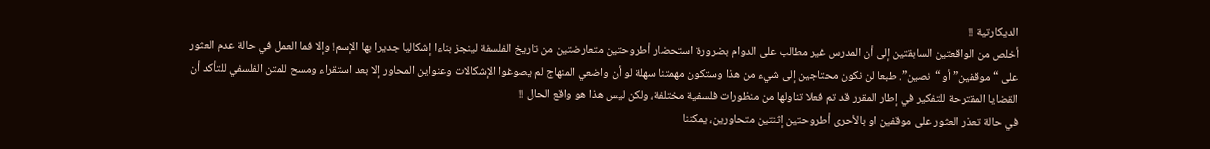الديكارتية !!
أخلص من الواقعتين السابقتين إلى أن المدرس غير مطالب على الدوام بضرورة استحضار أطروحتين متعارضتين من تاريخ الفلسفة لينجز بناءا إشكاليا جديرا بها الإسم! وإلا فما العمل في حالة عدم العثور على “موقفين” أو “نصين”. طبعا لن نكون محتاجين إلى شيء من هذا وستكون مهمتنا سهلة لو أن واضعي المنهاج لم يصوغوا الإشكالات وعنواين المحاور إلا بعد استقراء ومسح للمتن الفلسفي للتأكد أن القضايا المقترحة للتفكير في إطار المقرر قد تم فعلا تناولها من منظورات فلسفية مختلفة، ولكن ليس هذا هو واقع الحال !!
في حالة تعذر العثور على موقفين او بالأحرى أطروحتين إثنتين متحاورين، يمكننا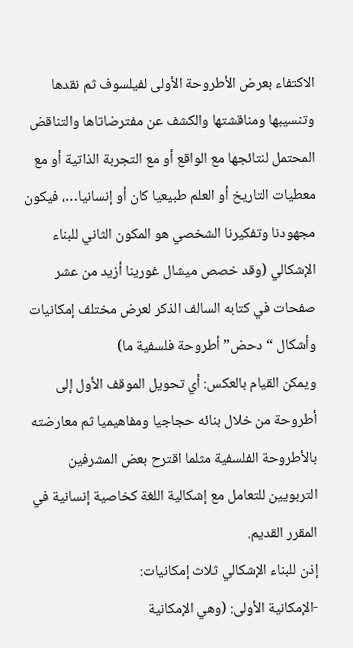الاكتفاء بعرض الأطروحة الأولى لفيلسوف ثم نقدها وتنسيبها ومناقشتها والكشف عن مفترضاتاها والتناقض المحتمل لنتائجها مع الواقع أو مع التجربة الذاتية أو مع معطيات التاريخ أو العلم طبيعيا كان أو إنسانيا…، فيكون مجهودنا وتفكيرنا الشخصي هو المكون الثاني للبناء الإشكالي (وقد خصص ميشال غورينا أزيد من عشر صفحات في كتابه السالف الذكر لعرض مختلف إمكانيات وأشكال “دحض” أطروحة فلسفية ما)
ويمكن القيام بالعكس: أي تحويل الموقف الأول إلى أطروحة من خلال بنائه حجاجيا ومفاهيميا ثم معارضته بالأطروحة الفلسفية مثلما اقترح بعض المشرفين التربويين للتعامل مع إشكالية اللغة كخاصية إنسانية في المقرر القديم.
إذن للبناء الإشكالي ثلاث إمكانيات:
-الإمكانية الأولى: (وهي الإمكانية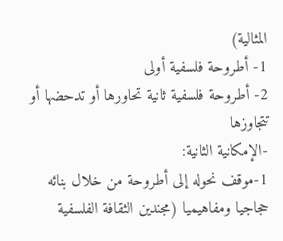المثالية)
1- أطروحة فلسفية أولى
2- أطروحة فلسفية ثانية تحاورها أو تدحضها أو تتجاوزها
-الإمكانية الثانية:
1-موقف نحوله إلى أطروحة من خلال بنائه حجاجيا ومفاهيميا (مجندين الثقافة الفلسفية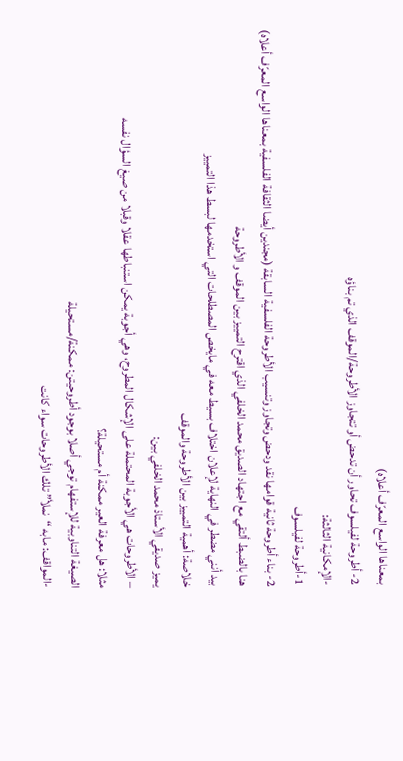بمعناها الواسع المعرّف أعلاه)
2- أطروحة لفيلسوف تحاور أن تدحض أو تتجاوز الأطروحة/الموقف الذي تم بناؤه
-الإمكانية الثالثة:
1-أطروحة لفيلسوف
2- بناء أطروحة ثانية قوامها نقد ودحض وتجاوز وتنسيب الأطروحة الفلسفية السابقة (مجندين أيضا الثقافة الفلسفية بمعناها الواسع المعرّف أعلاه)
هنا بالضبط ألتقي مع اجتهاد الصديق محمد الخلفي الذي اقترح التمييز بين الموقف و الأطروحة
بيد أنني مضطر في النهاية لإعلان اختلاف بسيط معه في مايخص المصطلحات التي استخدمها لبسط هذا التمييز
خلاصة: أهمية التمييز بين الأطروحة والموقف
يميز صديقي الأستاذ محمد الخلفي بين:
– الأطروحات هي الأجوبة المحتملة على الإشكال المطروح، وهي أجوبة يمكن استنباطها عقلا وقبلا من صيغ السؤال نفسه
مثلا: هل معرفة العير ممكنة أم مستحيلة؟
الصيغة التناوبية للإستفهام توجي أصلا بوجود أطروحيتن: ممكنة/مستحيلة
-المواقف: مابه “نملأ” تلك الأطروحات سواء كانت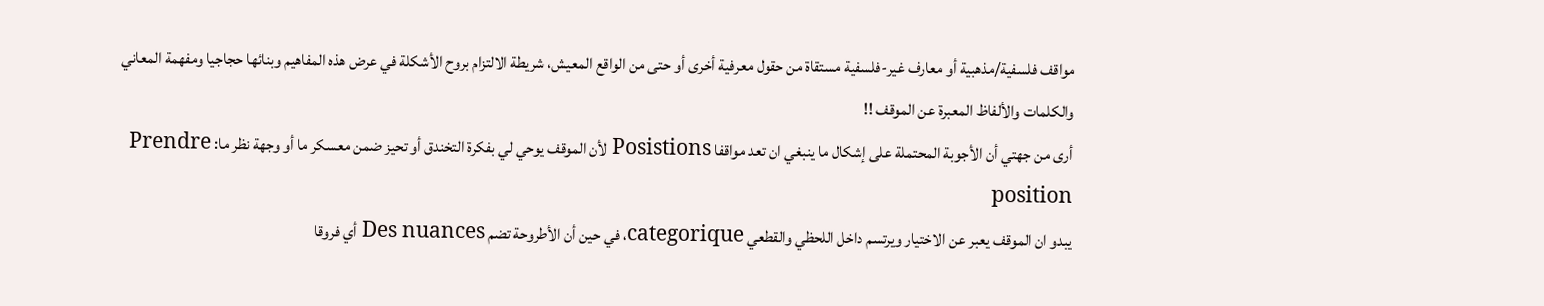مواقف فلسفية/مذهبية أو معارف غير-فلسفية مستقاة من حقول معرفية أخرى أو حتى من الواقع المعيش، شريطة الالتزام بروح الأشكلة في عرض هذه المفاهيم وبنائها حجاجيا ومفهمة المعاني والكلمات والألفاظ المعبرة عن الموقف !!
أرى من جهتي أن الأجوبة المحتملة على إشكال ما ينبغي ان تعد مواقفا Posistions لأن الموقف يوحي لي بفكرة التخندق أو تحيز ضمن معسكر ما أو وجهة نظر ما: Prendre position
يبدو ان الموقف يعبر عن الاختيار ويرتسم داخل اللحظي والقطعي categorique، في حين أن الأطروحة تضم Des nuances أي فروقا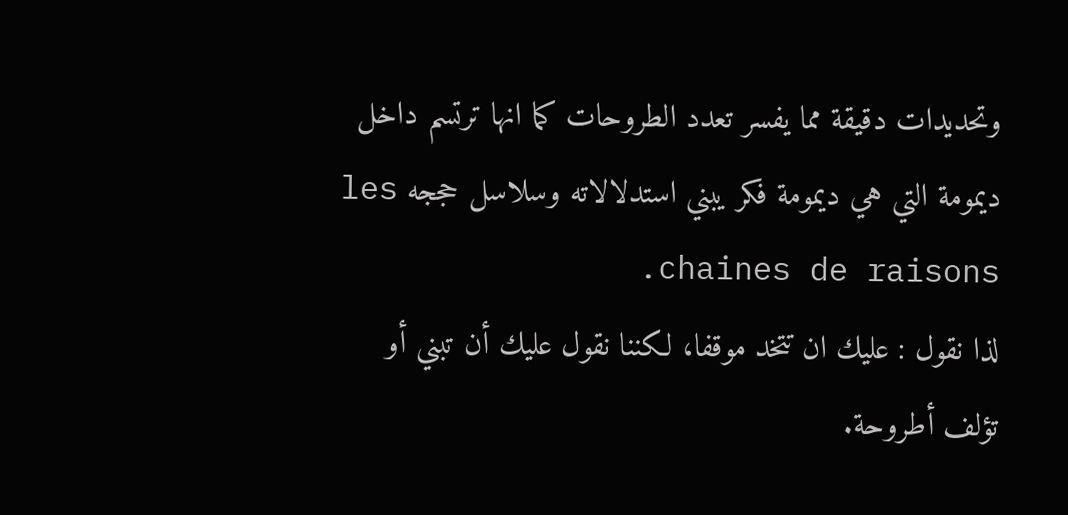وتحديدات دقيقة مما يفسر تعدد الطروحات كما انها ترتسم داخل ديمومة التي هي ديمومة فكر يبني استدلالاته وسلاسل حججه les chaines de raisons.
لذا نقول : عليك ان تتخد موقفا، لكننا نقول عليك أن تبني أو تؤلف أطروحة.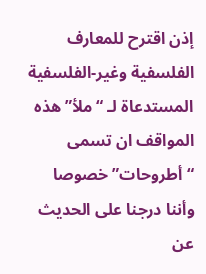إذن اقترح للمعارف الفلسفية وغير-الفلسفية المستدعاة لـ “ملأ” هذه المواقف ان تسمى “أطروحات” خصوصا وأننا درجنا على الحديث عن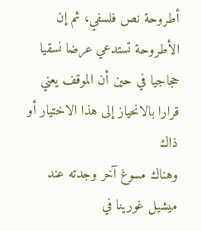أطروحة نص فلسفي، ثم إن الأطروحة تستدعي عرضا نسقيا حجاجيا في حين أن الموقف يعني قرارا بالانحياز إلى هذا الاختيار أو ذاك
وهناك مسوغ آخر وجدته عند ميشيل غورينا في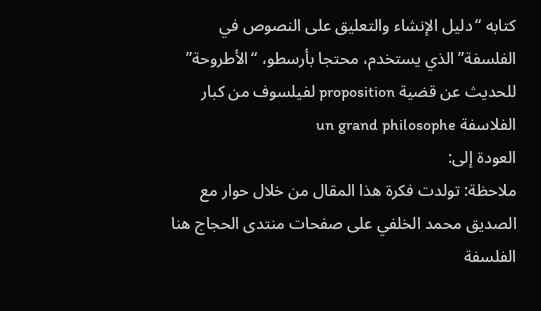كتابه “دليل الإنشاء والتعليق على النصوص في الفلسفة” الذي يستخدم، محتجا بأرسطو، “الأطروحة” للحديث عن قضية proposition لفيلسوف من كبار الفلاسفة un grand philosophe
العودة إلى:
ملاحظة: تولدت فكرة هذا المقال من خلال حوار مع الصديق محمد الخلفي على صفحات منتدى الحجاج هنا الفلسفة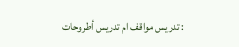: تدريس مواقف ام تدريس أطروحات